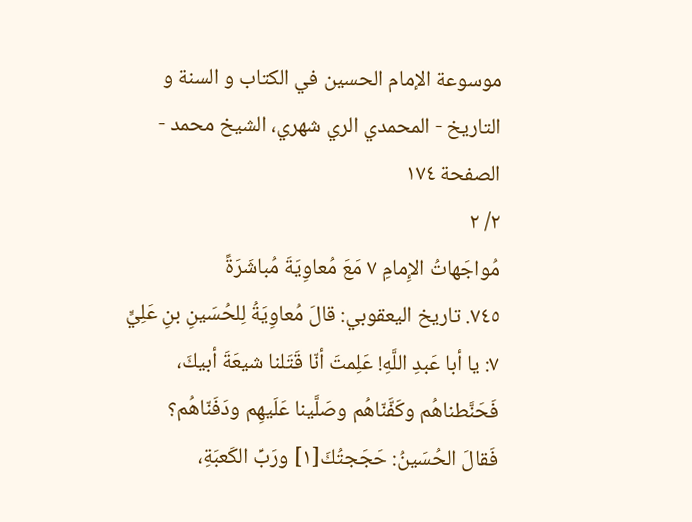موسوعة الإمام الحسين في الكتاب و السنة و التاريخ - المحمدي الري شهري، الشيخ محمد - الصفحة ١٧٤
٢/ ٢
مُواجَهاتُ الإِمامِ ٧ مَعَ مُعاوِيَةَ مُباشَرَةً
٧٤٥. تاريخ اليعقوبي: قالَ مُعاوِيَةُ لِلحُسَينِ بنِ عَلِيٍّ ٧: يا أبا عَبدِ اللَّهِ! عَلِمتَ أنّا قَتَلنا شيعَةَ أبيكَ، فَحَنَّطناهُم وكَفَّنّاهُم وصَلَّينا عَلَيهِم ودَفَنّاهُم؟
فَقالَ الحُسَينُ: حَجَجتُكَ[١] ورَبِّ الكَعبَةِ،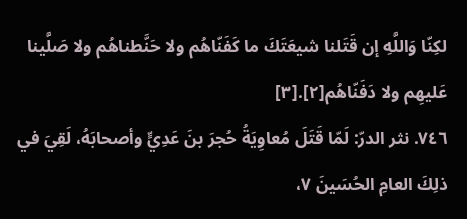لكِنّا وَاللَّهِ إن قَتَلنا شيعَتَكَ ما كَفَنّاهُم ولا حَنَّطناهُم ولا صَلَّينا عَليهِم ولا دَفَنّاهُم[٢].[٣]
٧٤٦. نثر الدرّ: لَمّا قَتَلَ مُعاوِيَةُ حُجرَ بنَ عَدِيٍّ وأصحابَهُ، لَقِيَ في ذلِكَ العامِ الحُسَينَ ٧،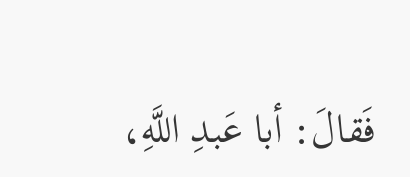فَقالَ: أبا عَبدِ اللَّهِ،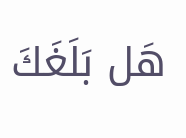هَل بَلَغَكَ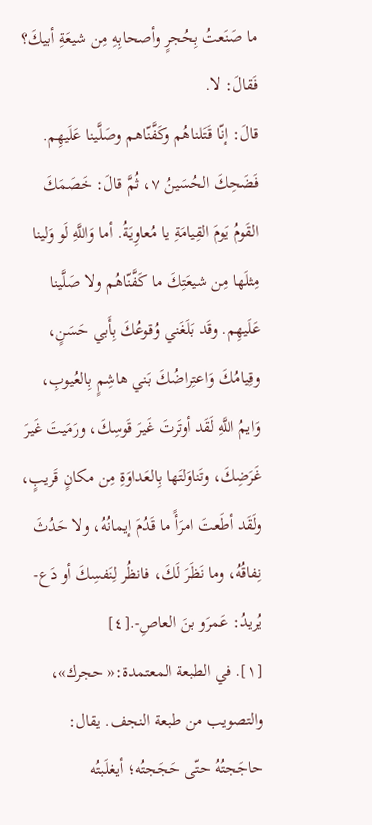ما صَنَعتُ بِحُجرٍ وأصحابِهِ مِن شيعَةِ أبيكَ؟ فَقالَ: لا.
قالَ: إنّا قَتَلناهُم وكَفَّنّاهم وصَلَّينا عَلَيهِم.
فَضَحِكَ الحُسَينُ ٧، ثُمَّ قالَ: خَصَمَكَ القَومُ يَومَ القِيامَةِ يا مُعاوِيَةُ. أما وَاللَّهِ لَو وَلينا مِثلَها مِن شيعَتِكَ ما كَفَّنّاهُم ولا صَلَّينا عَلَيهِم. وقَد بَلَغَني وُقوعُكَ بِأَبي حَسَنٍ، وقِيامُكَ وَاعتِراضُكَ بَني هاشِمٍ بِالعُيوبِ، وَايمُ اللَّهِ لَقَد أوتَرتَ غَيرَ قَوسِكَ، ورَمَيتَ غَيرَ غَرَضِكَ، وتَناوَلتَها بِالعَداوَةِ مِن مكانٍ قَريبٍ، ولَقَد أطَعتَ امرَأً ما قَدُمَ إيمانُهُ، ولا حَدُثَ نِفاقُهُ، وما نَظَرَ لَكَ، فانظُر لِنَفسِكَ أو دَع- يُريدُ: عَمرَو بنَ العاصِ-.[٤]
[١]. في الطبعة المعتمدة:« حجرك»، والتصويب من طبعة النجف. يقال: حاجَجتُهُ حتّى حَجَجتُه؛ أيغلَبتُه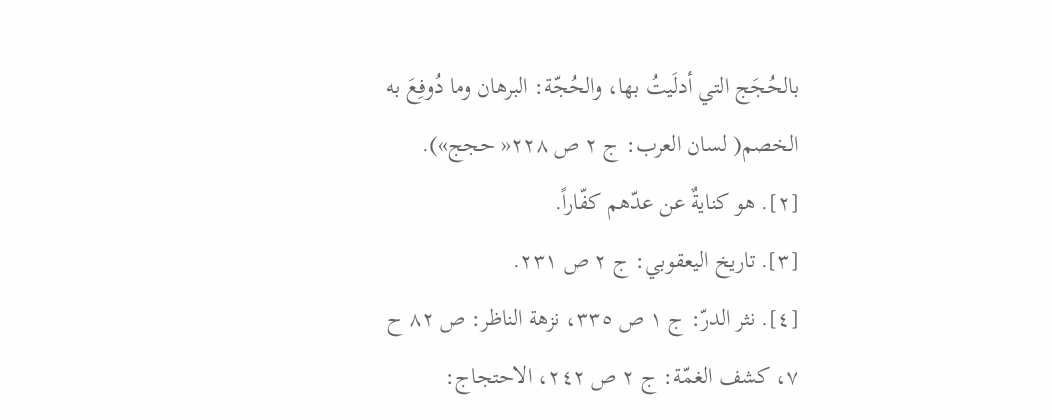بالحُجَج التي أدلَيتُ بها، والحُجّة: البرهان وما دُوفِعَ به الخصم( لسان العرب: ج ٢ ص ٢٢٨« حجج»).
[٢]. هو كنايةٌ عن عدّهم كفّاراً.
[٣]. تاريخ اليعقوبي: ج ٢ ص ٢٣١.
[٤]. نثر الدرّ: ج ١ ص ٣٣٥، نزهة الناظر: ص ٨٢ ح ٧، كشف الغمّة: ج ٢ ص ٢٤٢، الاحتجاج: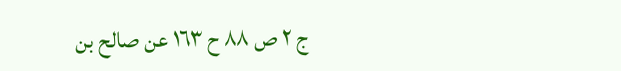ج ٢ ص ٨٨ ح ١٦٣ عن صالح بن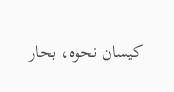كيسان نحوه، بحار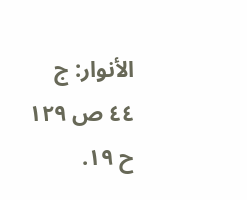الأنوار: ج ٤٤ ص ١٢٩ ح ١٩.